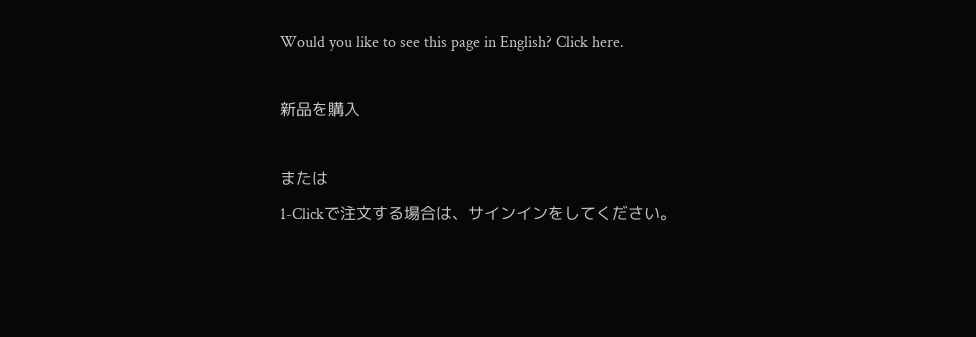Would you like to see this page in English? Click here.

新品を購入

または
1-Clickで注文する場合は、サインインをしてください。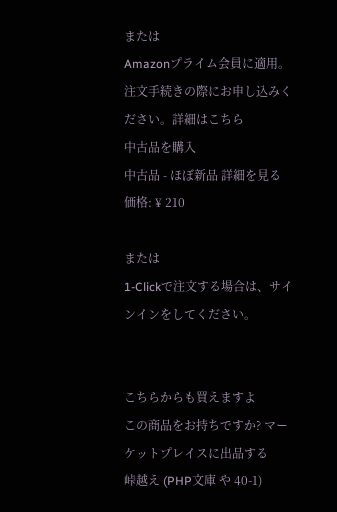または
Amazonプライム会員に適用。注文手続きの際にお申し込みください。詳細はこちら
中古品を購入
中古品 - ほぼ新品 詳細を見る
価格: ¥ 210

または
1-Clickで注文する場合は、サインインをしてください。


こちらからも買えますよ
この商品をお持ちですか? マーケットプレイスに出品する
峠越え (PHP文庫 や 40-1)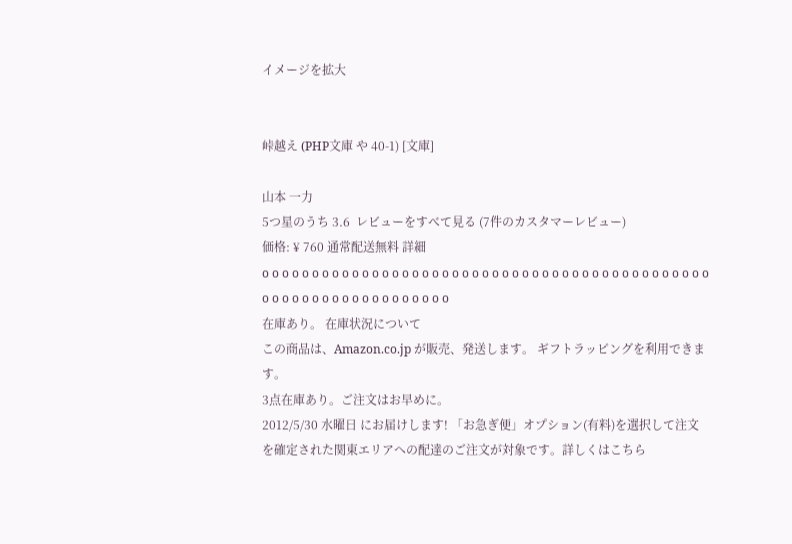イメージを拡大


峠越え (PHP文庫 や 40-1) [文庫]

山本 一力
5つ星のうち 3.6  レビューをすべて見る (7件のカスタマーレビュー)
価格: ¥ 760 通常配送無料 詳細
o o o o o o o o o o o o o o o o o o o o o o o o o o o o o o o o o o o o o o o o o o o o o o o o o o o o o o o o o o o o o o o o
在庫あり。 在庫状況について
この商品は、Amazon.co.jp が販売、発送します。 ギフトラッピングを利用できます。
3点在庫あり。ご注文はお早めに。
2012/5/30 水曜日 にお届けします! 「お急ぎ便」オプション(有料)を選択して注文を確定された関東エリアへの配達のご注文が対象です。詳しくはこちら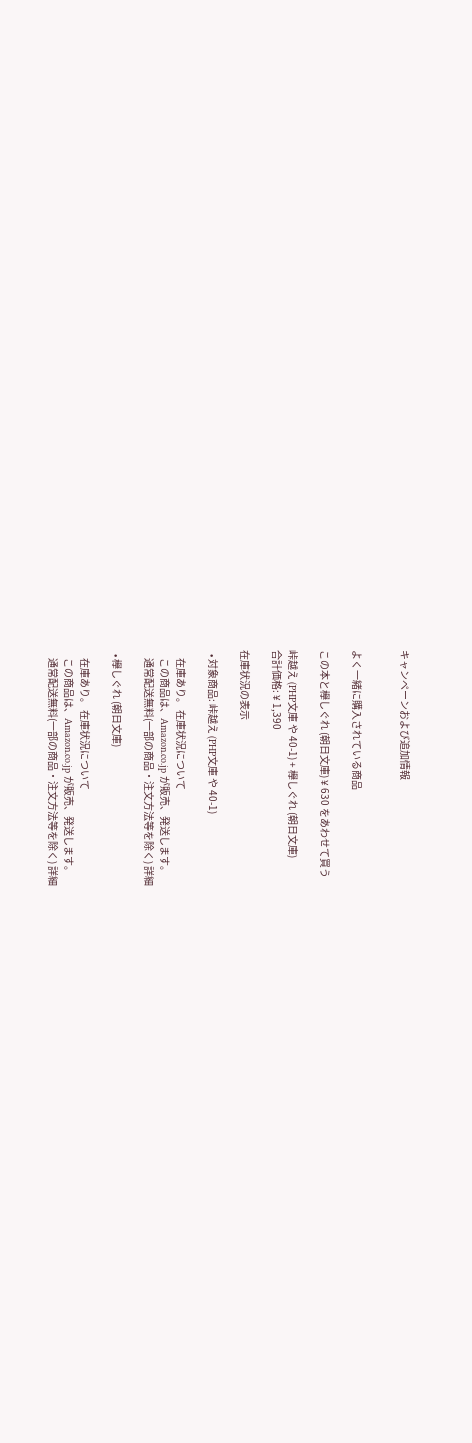キャンペーンおよび追加情報


よく一緒に購入されている商品

この本と欅しぐれ (朝日文庫) ¥ 630 をあわせて買う

峠越え (PHP文庫 や 40-1) + 欅しぐれ (朝日文庫)
合計価格: ¥ 1,390

在庫状況の表示

  • 対象商品: 峠越え (PHP文庫 や 40-1)

    在庫あり。 在庫状況について
    この商品は、Amazon.co.jp が販売、発送します。
    通常配送無料(一部の商品・注文方法等を除く) 詳細

  • 欅しぐれ (朝日文庫)

    在庫あり。 在庫状況について
    この商品は、Amazon.co.jp が販売、発送します。
    通常配送無料(一部の商品・注文方法等を除く) 詳細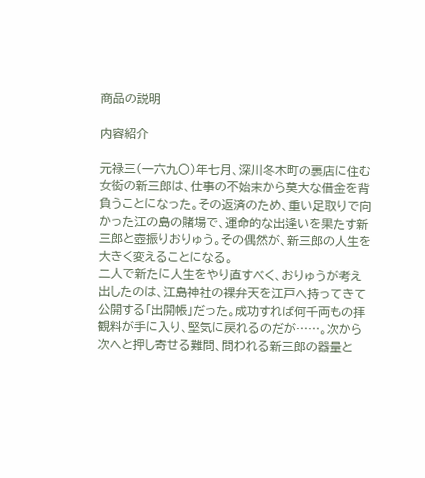商品の説明

内容紹介

元禄三(一六九〇)年七月、深川冬木町の裏店に住む女衒の新三郎は、仕事の不始末から莫大な借金を背負うことになった。その返済のため、重い足取りで向かった江の島の賭場で、運命的な出逢いを果たす新三郎と壺振りおりゅう。その偶然が、新三郎の人生を大きく変えることになる。
二人で新たに人生をやり直すべく、おりゅうが考え出したのは、江島神社の裸弁天を江戸へ持ってきて公開する「出開帳」だった。成功すれば何千両もの拝観料が手に入り、堅気に戻れるのだが……。次から次へと押し寄せる難問、問われる新三郎の器量と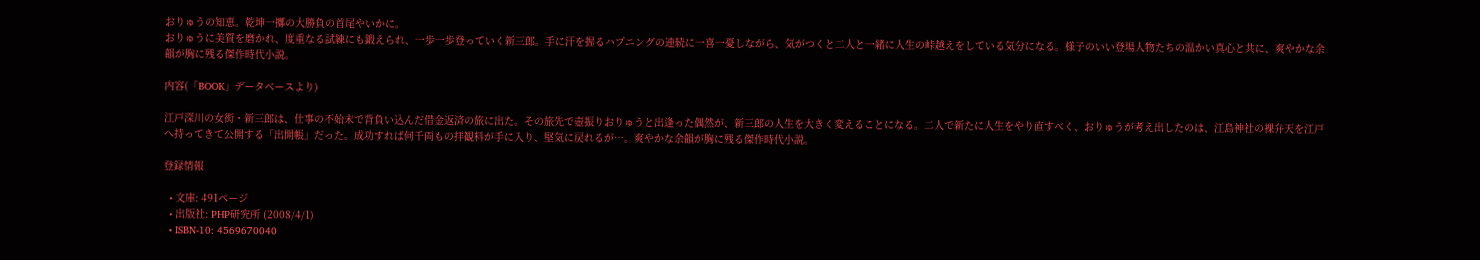おりゅうの知恵。乾坤一擲の大勝負の首尾やいかに。
おりゅうに美質を磨かれ、度重なる試練にも鍛えられ、一歩一歩登っていく新三郎。手に汗を握るハプニングの連続に一喜一憂しながら、気がつくと二人と一緒に人生の峠越えをしている気分になる。様子のいい登場人物たちの温かい真心と共に、爽やかな余韻が胸に残る傑作時代小説。

内容(「BOOK」データベースより)

江戸深川の女衒・新三郎は、仕事の不始末で背負い込んだ借金返済の旅に出た。その旅先で壺振りおりゅうと出逢った偶然が、新三郎の人生を大きく変えることになる。二人で新たに人生をやり直すべく、おりゅうが考え出したのは、江島神社の裸弁天を江戸へ持ってきて公開する「出開帳」だった。成功すれば何千両もの拝観料が手に入り、堅気に戻れるが…。爽やかな余韻が胸に残る傑作時代小説。

登録情報

  • 文庫: 491ページ
  • 出版社: PHP研究所 (2008/4/1)
  • ISBN-10: 4569670040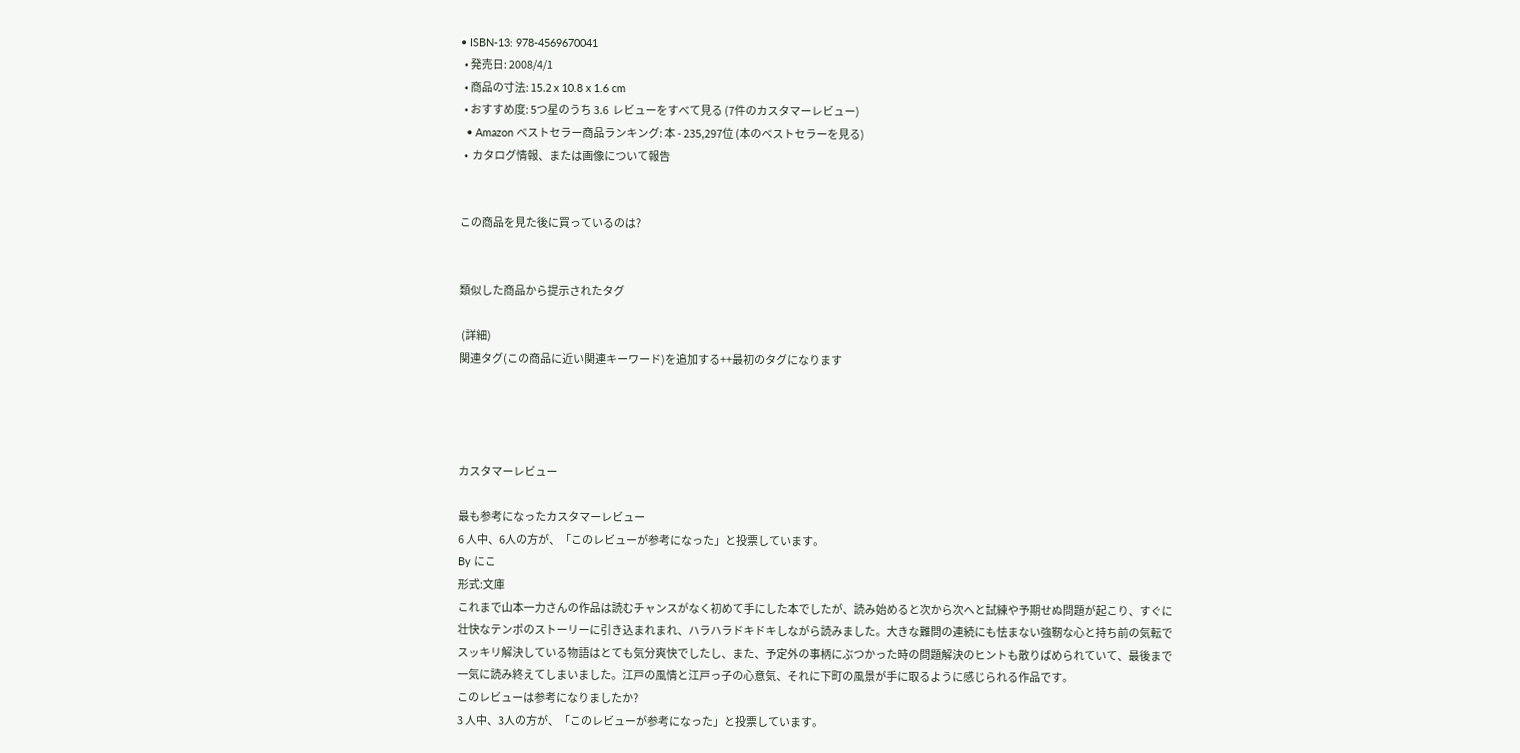• ISBN-13: 978-4569670041
  • 発売日: 2008/4/1
  • 商品の寸法: 15.2 x 10.8 x 1.6 cm
  • おすすめ度: 5つ星のうち 3.6  レビューをすべて見る (7件のカスタマーレビュー)
  • Amazon ベストセラー商品ランキング: 本 - 235,297位 (本のベストセラーを見る)
  •  カタログ情報、または画像について報告


この商品を見た後に買っているのは?


類似した商品から提示されたタグ

 (詳細)
関連タグ(この商品に近い関連キーワード)を追加する++最初のタグになります




カスタマーレビュー

最も参考になったカスタマーレビュー
6 人中、6人の方が、「このレビューが参考になった」と投票しています。
By にこ
形式:文庫
これまで山本一力さんの作品は読むチャンスがなく初めて手にした本でしたが、読み始めると次から次へと試練や予期せぬ問題が起こり、すぐに壮快なテンポのストーリーに引き込まれまれ、ハラハラドキドキしながら読みました。大きな難問の連続にも怯まない強靭な心と持ち前の気転でスッキリ解決している物語はとても気分爽快でしたし、また、予定外の事柄にぶつかった時の問題解決のヒントも散りばめられていて、最後まで一気に読み終えてしまいました。江戸の風情と江戸っ子の心意気、それに下町の風景が手に取るように感じられる作品です。
このレビューは参考になりましたか?
3 人中、3人の方が、「このレビューが参考になった」と投票しています。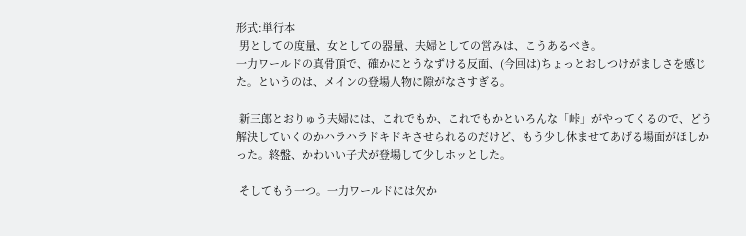形式:単行本
 男としての度量、女としての器量、夫婦としての営みは、こうあるべき。
一力ワールドの真骨頂で、確かにとうなずける反面、(今回は)ちょっとおしつけがましさを感じた。というのは、メインの登場人物に隙がなさすぎる。

 新三郎とおりゅう夫婦には、これでもか、これでもかといろんな「峠」がやってくるので、どう解決していくのかハラハラドキドキさせられるのだけど、もう少し休ませてあげる場面がほしかった。終盤、かわいい子犬が登場して少しホッとした。

 そしてもう一つ。一力ワールドには欠か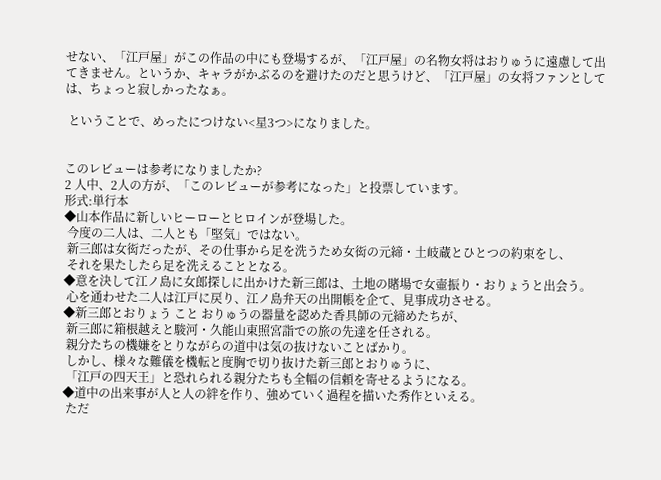せない、「江戸屋」がこの作品の中にも登場するが、「江戸屋」の名物女将はおりゅうに遠慮して出てきません。というか、キャラがかぶるのを避けたのだと思うけど、「江戸屋」の女将ファンとしては、ちょっと寂しかったなぁ。

 ということで、めったにつけない<星3つ>になりました。


このレビューは参考になりましたか?
2 人中、2人の方が、「このレビューが参考になった」と投票しています。
形式:単行本
◆山本作品に新しいヒーローとヒロインが登場した。
 今度の二人は、二人とも「堅気」ではない。
 新三郎は女衒だったが、その仕事から足を洗うため女衒の元締・土岐蔵とひとつの約束をし、
 それを果たしたら足を洗えることとなる。
◆意を決して江ノ島に女郎探しに出かけた新三郎は、土地の賭場で女壷振り・おりょうと出会う。
 心を通わせた二人は江戸に戻り、江ノ島弁天の出開帳を企て、見事成功させる。
◆新三郎とおりょう こと おりゅうの器量を認めた香具師の元締めたちが、
 新三郎に箱根越えと駿河・久能山東照宮詣での旅の先達を任される。
 親分たちの機嫌をとりながらの道中は気の抜けないことばかり。
 しかし、様々な難儀を機転と度胸で切り抜けた新三郎とおりゅうに、
 「江戸の四天王」と恐れられる親分たちも全幅の信頼を寄せるようになる。
◆道中の出来事が人と人の絆を作り、強めていく過程を描いた秀作といえる。
 ただ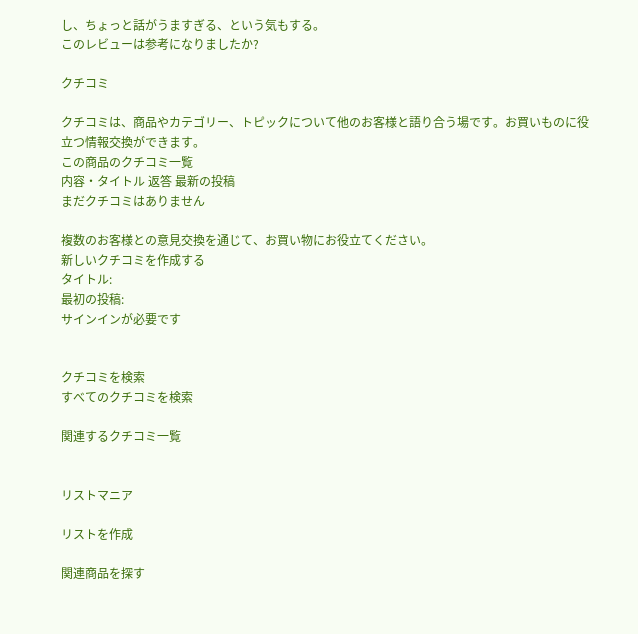し、ちょっと話がうますぎる、という気もする。
このレビューは参考になりましたか?

クチコミ

クチコミは、商品やカテゴリー、トピックについて他のお客様と語り合う場です。お買いものに役立つ情報交換ができます。
この商品のクチコミ一覧
内容・タイトル 返答 最新の投稿
まだクチコミはありません

複数のお客様との意見交換を通じて、お買い物にお役立てください。
新しいクチコミを作成する
タイトル:
最初の投稿:
サインインが必要です


クチコミを検索
すべてのクチコミを検索

関連するクチコミ一覧


リストマニア

リストを作成

関連商品を探す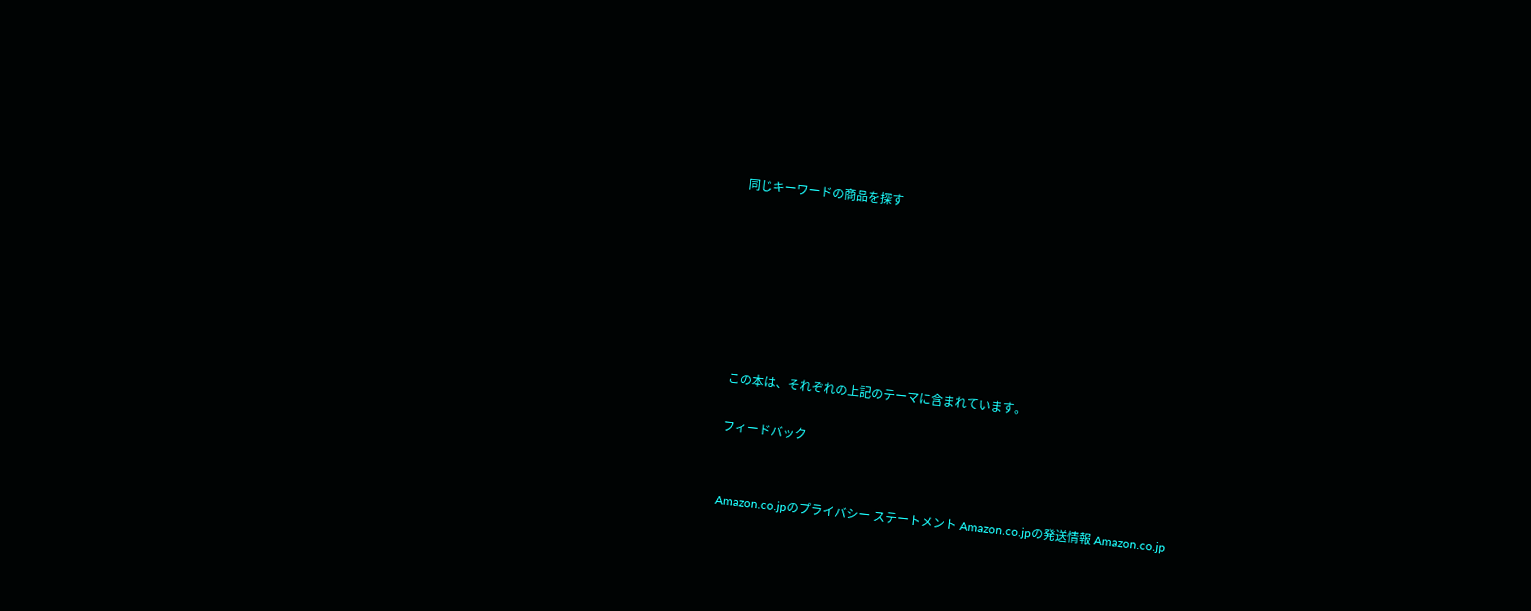同じキーワードの商品を探す







この本は、それぞれの上記のテーマに含まれています。

フィードバック


Amazon.co.jpのプライバシー ステートメント Amazon.co.jpの発送情報 Amazon.co.jp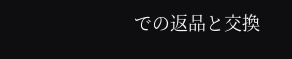での返品と交換